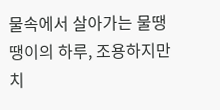물속에서 살아가는 물땡땡이의 하루, 조용하지만 치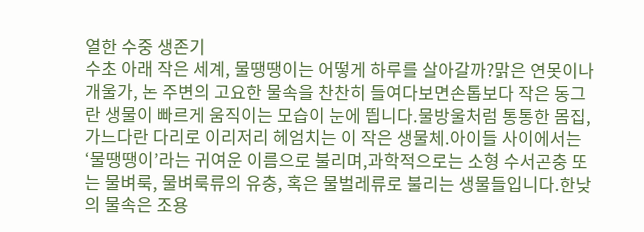열한 수중 생존기
수초 아래 작은 세계, 물땡땡이는 어떻게 하루를 살아갈까?맑은 연못이나 개울가, 논 주변의 고요한 물속을 찬찬히 들여다보면손톱보다 작은 동그란 생물이 빠르게 움직이는 모습이 눈에 띕니다.물방울처럼 통통한 몸집, 가느다란 다리로 이리저리 헤엄치는 이 작은 생물체.아이들 사이에서는 ‘물땡땡이’라는 귀여운 이름으로 불리며,과학적으로는 소형 수서곤충 또는 물벼룩, 물벼룩류의 유충, 혹은 물벌레류로 불리는 생물들입니다.한낮의 물속은 조용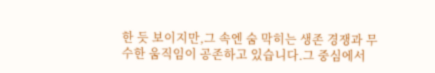한 듯 보이지만,그 속엔 숨 막히는 생존 경쟁과 무수한 움직임이 공존하고 있습니다.그 중심에서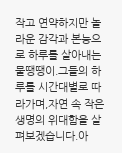작고 연약하지만 놀라운 감각과 본능으로 하루를 살아내는 물땡땡이.그들의 하루를 시간대별로 따라가며,자연 속 작은 생명의 위대함을 살펴보겠습니다.아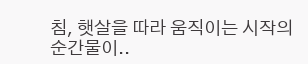침, 햇살을 따라 움직이는 시작의 순간물이..